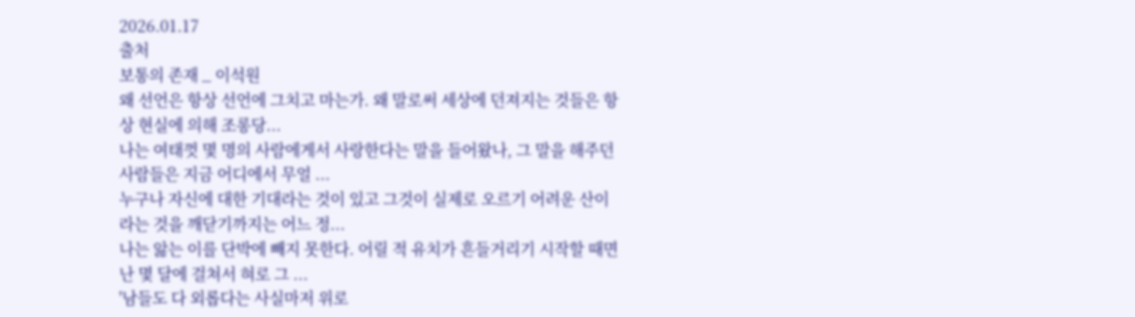2026.01.17
출처
보통의 존재 _ 이석원
왜 선언은 항상 선언에 그치고 마는가. 왜 말로써 세상에 던져지는 것들은 항상 현실에 의해 조롱당...
나는 여태껏 몇 명의 사람에게서 사랑한다는 말을 들어왔나, 그 말을 해주던 사람들은 지금 어디에서 무얼 ...
누구나 자신에 대한 기대라는 것이 있고 그것이 실제로 오르기 어려운 산이라는 것을 깨닫기까지는 어느 정...
나는 앓는 이를 단박에 빼지 못한다. 어릴 적 유치가 흔들거리기 시작할 때면 난 몇 달에 걸쳐서 혀로 그 ...
'남들도 다 외롭다는 사실마저 위로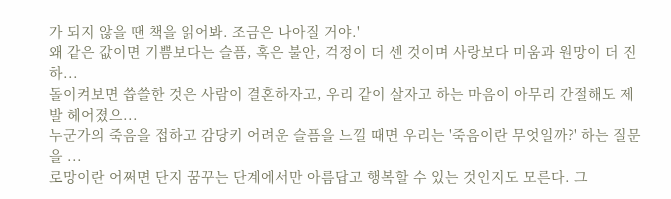가 되지 않을 땐 책을 읽어봐. 조금은 나아질 거야.'
왜 같은 값이면 기쁨보다는 슬픔, 혹은 불안, 걱정이 더 센 것이며 사랑보다 미움과 원망이 더 진하...
돌이켜보면 씁쓸한 것은 사람이 결혼하자고, 우리 같이 살자고 하는 마음이 아무리 간절해도 제발 헤어졌으...
누군가의 죽음을 접하고 감당키 어려운 슬픔을 느낄 때면 우리는 '죽음이란 무엇일까?' 하는 질문을 ...
로망이란 어쩌면 단지 꿈꾸는 단계에서만 아름답고 행복할 수 있는 것인지도 모른다. 그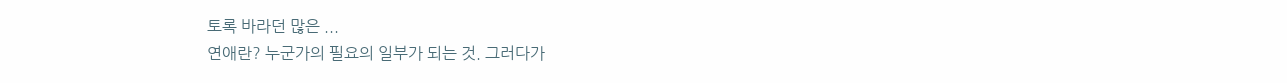토록 바라던 많은 ...
연애란? 누군가의 필요의 일부가 되는 것. 그러다가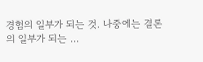경험의 일부가 되는 것. 나중에는 결론의 일부가 되는 ...